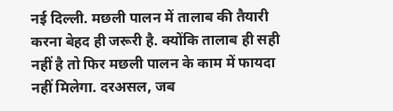नई दिल्ली. मछली पालन में तालाब की तैयारी करना बेहद ही जरूरी है. क्योंकि तालाब ही सही नहीं है तो फिर मछली पालन के काम में फायदा नहीं मिलेगा. दरअसल, जब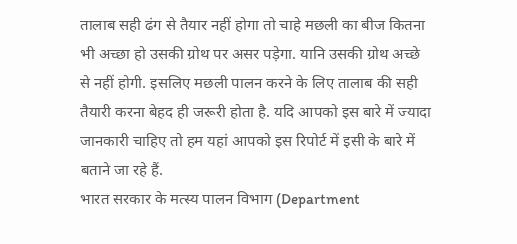तालाब सही ढंग से तैयार नहीं होगा तो चाहे मछली का बीज कितना भी अच्छा हो उसकी ग्रोथ पर असर पड़ेगा. यानि उसकी ग्रोथ अच्छे से नहीं होगी. इसलिए मछली पालन करने के लिए तालाब की सही तैयारी करना बेहद ही जरूरी होता है. यदि आपको इस बारे में ज्यादा जानकारी चाहिए तो हम यहां आपको इस रिपोर्ट में इसी के बारे में बताने जा रहे हैं.
भारत सरकार के मत्स्य पालन विभाग (Department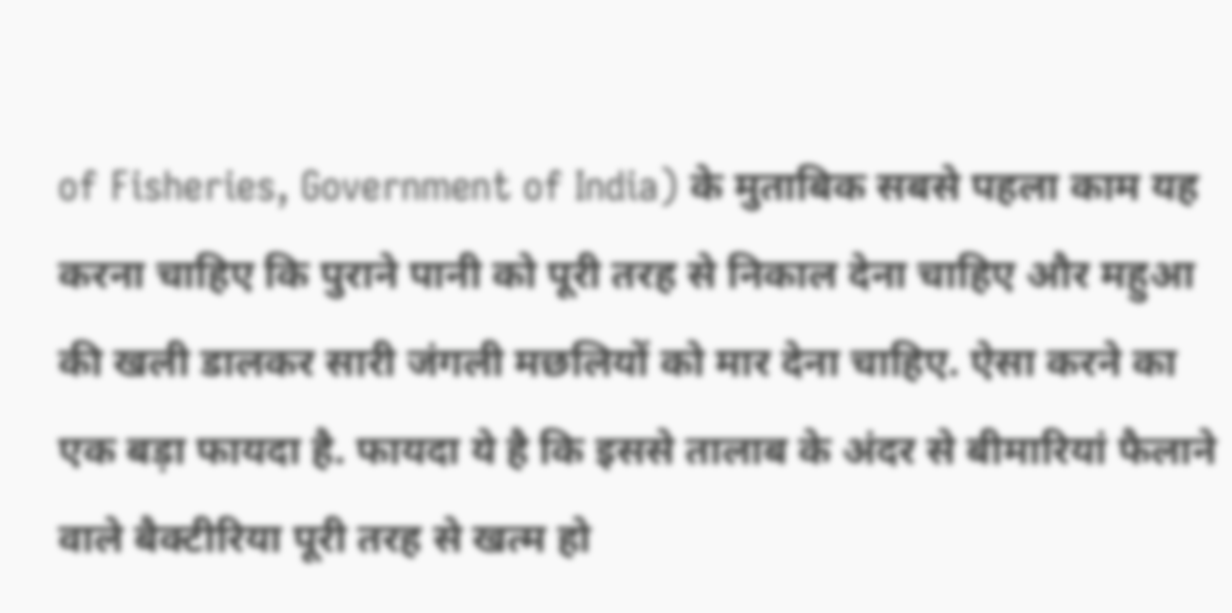of Fisheries, Government of India) के मुताबिक सबसे पहला काम यह करना चाहिए कि पुराने पानी को पूरी तरह से निकाल देना चाहिए और महुआ की खली डालकर सारी जंगली मछलियों को मार देना चाहिए. ऐसा करने का एक बड़ा फायदा है. फायदा ये है कि इससे तालाब के अंदर से बीमारियां फैलाने वाले बैक्टीरिया पूरी तरह से खत्म हो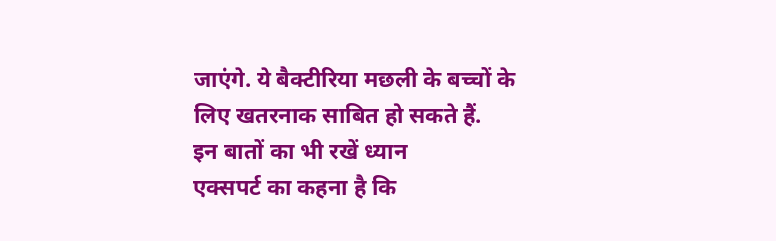जाएंगे. ये बैक्टीरिया मछली के बच्चों के लिए खतरनाक साबित हो सकते हैं.
इन बातों का भी रखें ध्यान
एक्सपर्ट का कहना है कि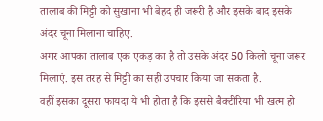तालाब की मिट्टी को सुखाना भी बेहद ही जरूरी है और इसके बाद इसके अंदर चूना मिलाना चाहिए.
अगर आपका तालाब एक एकड़ का है तो उसके अंदर 50 किलो चूना जरूर मिलाएं. इस तरह से मिट्टी का सही उपचार किया जा सकता है.
वहीं इसका दूसरा फायदा ये भी होता है कि इससे बैक्टीरिया भी खत्म हो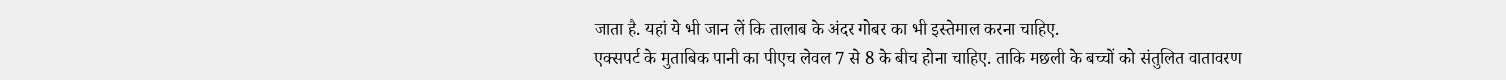जाता है. यहां ये भी जान लें कि तालाब के अंदर गोबर का भी इस्तेमाल करना चाहिए.
एक्सपर्ट के मुताबिक पानी का पीएच लेवल 7 से 8 के बीच होना चाहिए. ताकि मछली के बच्चों को संतुलित वातावरण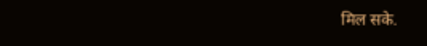मिल सके.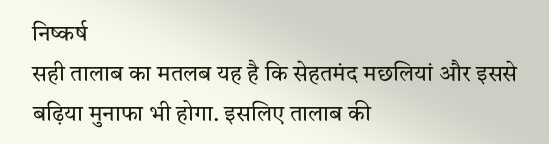निष्कर्ष
सही तालाब का मतलब यह है कि सेहतमंद मछलियां और इससे बढ़िया मुनाफा भी होगा. इसलिए तालाब की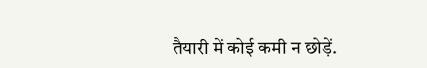तैयारी में कोई कमी न छोड़ें.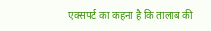एक्सपर्ट का कहना है कि तालाब की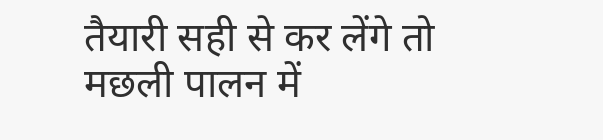तैयारी सही से कर लेंगे तो मछली पालन में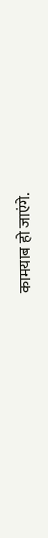कामयाब हो जाएंगे.